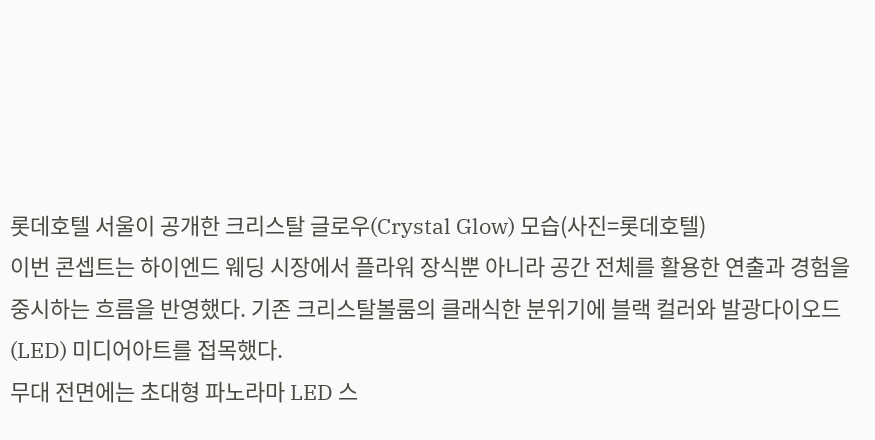롯데호텔 서울이 공개한 크리스탈 글로우(Crystal Glow) 모습(사진=롯데호텔)
이번 콘셉트는 하이엔드 웨딩 시장에서 플라워 장식뿐 아니라 공간 전체를 활용한 연출과 경험을 중시하는 흐름을 반영했다. 기존 크리스탈볼룸의 클래식한 분위기에 블랙 컬러와 발광다이오드(LED) 미디어아트를 접목했다.
무대 전면에는 초대형 파노라마 LED 스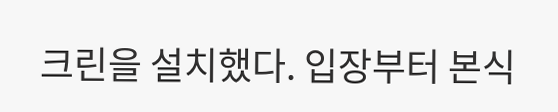크린을 설치했다. 입장부터 본식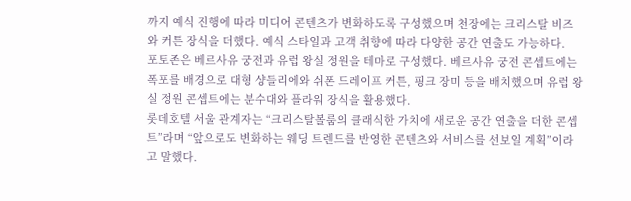까지 예식 진행에 따라 미디어 콘텐츠가 변화하도록 구성했으며 천장에는 크리스탈 비즈와 커튼 장식을 더했다. 예식 스타일과 고객 취향에 따라 다양한 공간 연출도 가능하다.
포토존은 베르사유 궁전과 유럽 왕실 정원을 테마로 구성했다. 베르사유 궁전 콘셉트에는 폭포를 배경으로 대형 샹들리에와 쉬폰 드레이프 커튼, 핑크 장미 등을 배치했으며 유럽 왕실 정원 콘셉트에는 분수대와 플라워 장식을 활용했다.
롯데호텔 서울 관계자는 “크리스탈볼룸의 클래식한 가치에 새로운 공간 연출을 더한 콘셉트”라며 “앞으로도 변화하는 웨딩 트렌드를 반영한 콘텐츠와 서비스를 선보일 계획”이라고 말했다.